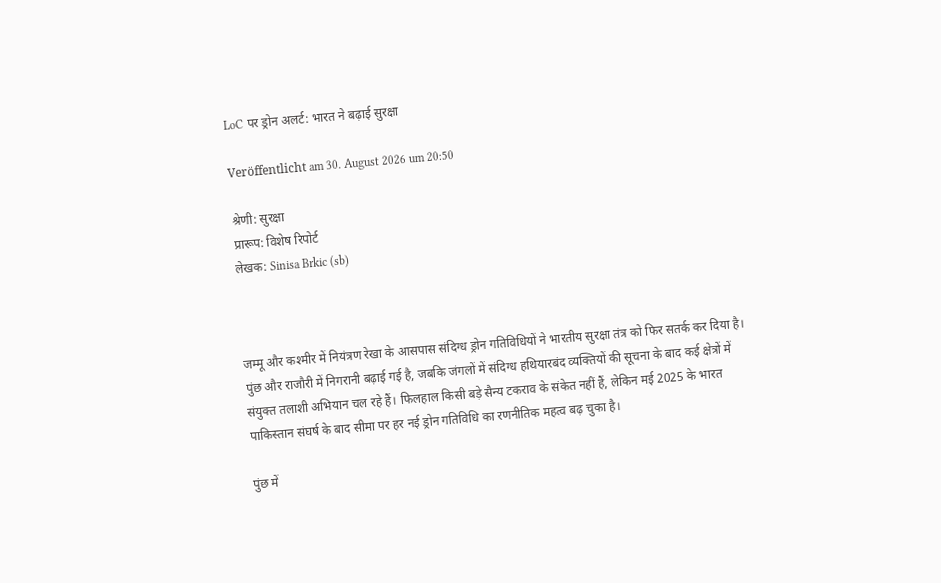LoC पर ड्रोन अलर्ट: भारत ने बढ़ाई सुरक्षा

Veröffentlicht am 30. August 2026 um 20:50

श्रेणी: सुरक्षा
प्रारूप: विशेष रिपोर्ट
लेखक: Sinisa Brkic (sb)



जम्मू और कश्मीर में नियंत्रण रेखा के आसपास संदिग्ध ड्रोन गतिविधियों ने भारतीय सुरक्षा तंत्र को फिर सतर्क कर दिया है। पुंछ और राजौरी में निगरानी बढ़ाई गई है, जबकि जंगलों में संदिग्ध हथियारबंद व्यक्तियों की सूचना के बाद कई क्षेत्रों में संयुक्त तलाशी अभियान चल रहे हैं। फिलहाल किसी बड़े सैन्य टकराव के संकेत नहीं हैं, लेकिन मई 2025 के भारत पाकिस्तान संघर्ष के बाद सीमा पर हर नई ड्रोन गतिविधि का रणनीतिक महत्व बढ़ चुका है।

पुंछ में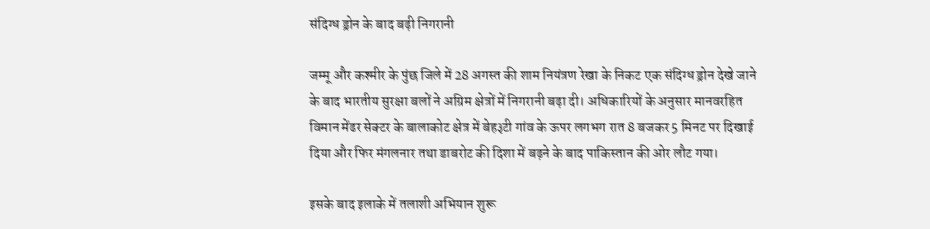संदिग्ध ड्रोन के बाद बढ़ी निगरानी

जम्मू और कश्मीर के पुंछ जिले में 28 अगस्त की शाम नियंत्रण रेखा के निकट एक संदिग्ध ड्रोन देखे जाने के बाद भारतीय सुरक्षा बलों ने अग्रिम क्षेत्रों में निगरानी बढ़ा दी। अधिकारियों के अनुसार मानवरहित विमान मेंढर सेक्टर के बालाकोट क्षेत्र में बेहરૂटी गांव के ऊपर लगभग रात 8 बजकर 5 मिनट पर दिखाई दिया और फिर मंगलनार तथा डाबरोट की दिशा में बढ़ने के बाद पाकिस्तान की ओर लौट गया।

इसके बाद इलाके में तलाशी अभियान शुरू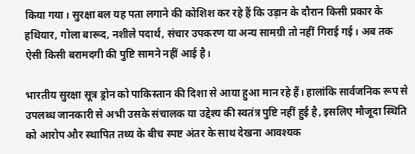किया गया। सुरक्षा बल यह पता लगाने की कोशिश कर रहे हैं कि उड़ान के दौरान किसी प्रकार के हथियार, गोला बारूद, नशीले पदार्थ, संचार उपकरण या अन्य सामग्री तो नहीं गिराई गई। अब तक ऐसी किसी बरामदगी की पुष्टि सामने नहीं आई है।

भारतीय सुरक्षा सूत्र ड्रोन को पाकिस्तान की दिशा से आया हुआ मान रहे हैं। हालांकि सार्वजनिक रूप से उपलब्ध जानकारी से अभी उसके संचालक या उद्देश्य की स्वतंत्र पुष्टि नहीं हुई है, इसलिए मौजूदा स्थिति को आरोप और स्थापित तथ्य के बीच स्पष्ट अंतर के साथ देखना आवश्यक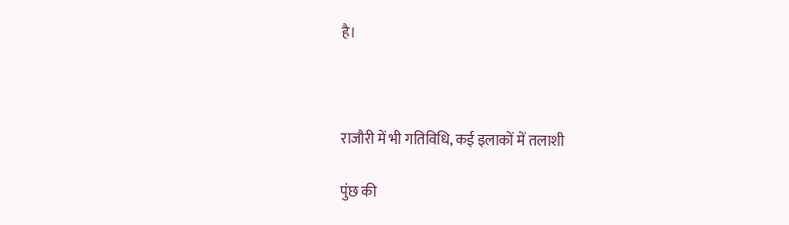है।



राजौरी में भी गतिविधि, कई इलाकों में तलाशी

पुंछ की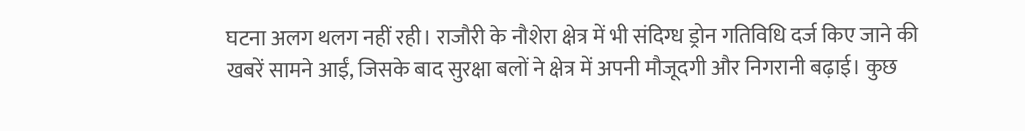घटना अलग थलग नहीं रही। राजौरी के नौशेरा क्षेत्र में भी संदिग्ध ड्रोन गतिविधि दर्ज किए जाने की खबरें सामने आईं, जिसके बाद सुरक्षा बलों ने क्षेत्र में अपनी मौजूदगी और निगरानी बढ़ाई। कुछ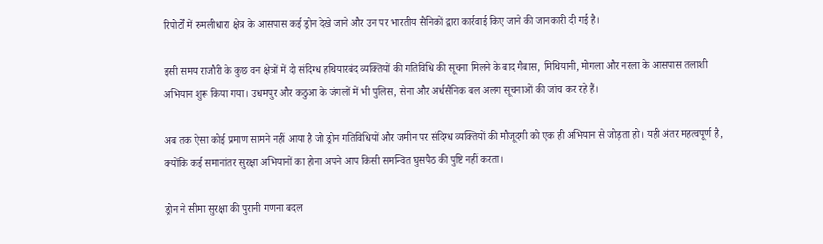रिपोर्टों में रुमलीधारा क्षेत्र के आसपास कई ड्रोन देखे जाने और उन पर भारतीय सैनिकों द्वारा कार्रवाई किए जाने की जानकारी दी गई है।

इसी समय राजौरी के कुछ वन क्षेत्रों में दो संदिग्ध हथियारबंद व्यक्तियों की गतिविधि की सूचना मिलने के बाद गैबास, मिथियानी, मोगला और नरला के आसपास तलाशी अभियान शुरू किया गया। उधमपुर और कठुआ के जंगलों में भी पुलिस, सेना और अर्धसैनिक बल अलग सूचनाओं की जांच कर रहे हैं।

अब तक ऐसा कोई प्रमाण सामने नहीं आया है जो ड्रोन गतिविधियों और जमीन पर संदिग्ध व्यक्तियों की मौजूदगी को एक ही अभियान से जोड़ता हो। यही अंतर महत्वपूर्ण है, क्योंकि कई समानांतर सुरक्षा अभियानों का होना अपने आप किसी समन्वित घुसपैठ की पुष्टि नहीं करता।

ड्रोन ने सीमा सुरक्षा की पुरानी गणना बदल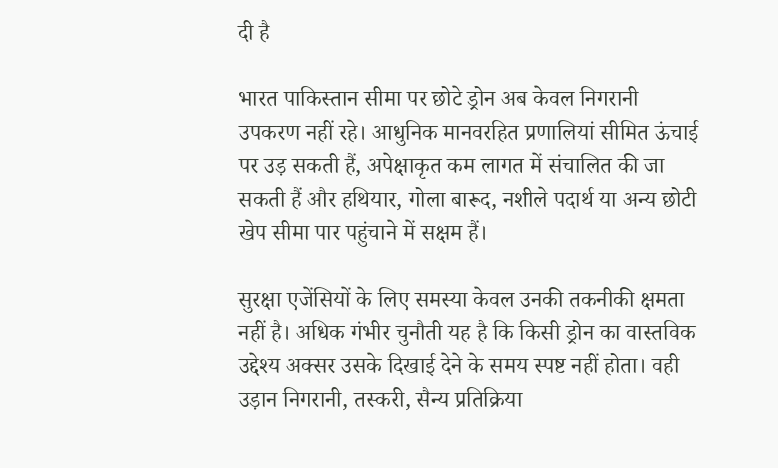दी है

भारत पाकिस्तान सीमा पर छोटे ड्रोन अब केवल निगरानी उपकरण नहीं रहे। आधुनिक मानवरहित प्रणालियां सीमित ऊंचाई पर उड़ सकती हैं, अपेक्षाकृत कम लागत में संचालित की जा सकती हैं और हथियार, गोला बारूद, नशीले पदार्थ या अन्य छोटी खेप सीमा पार पहुंचाने में सक्षम हैं।

सुरक्षा एजेंसियों के लिए समस्या केवल उनकी तकनीकी क्षमता नहीं है। अधिक गंभीर चुनौती यह है कि किसी ड्रोन का वास्तविक उद्देश्य अक्सर उसके दिखाई देने के समय स्पष्ट नहीं होता। वही उड़ान निगरानी, तस्करी, सैन्य प्रतिक्रिया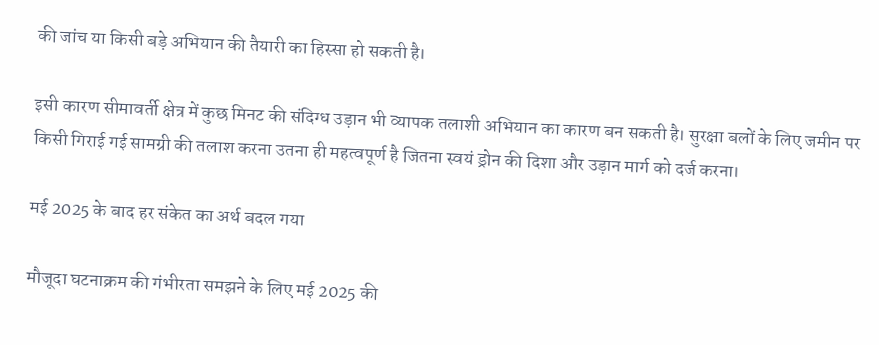की जांच या किसी बड़े अभियान की तैयारी का हिस्सा हो सकती है।

इसी कारण सीमावर्ती क्षेत्र में कुछ मिनट की संदिग्ध उड़ान भी व्यापक तलाशी अभियान का कारण बन सकती है। सुरक्षा बलों के लिए जमीन पर किसी गिराई गई सामग्री की तलाश करना उतना ही महत्वपूर्ण है जितना स्वयं ड्रोन की दिशा और उड़ान मार्ग को दर्ज करना।

मई 2025 के बाद हर संकेत का अर्थ बदल गया

मौजूदा घटनाक्रम की गंभीरता समझने के लिए मई 2025 की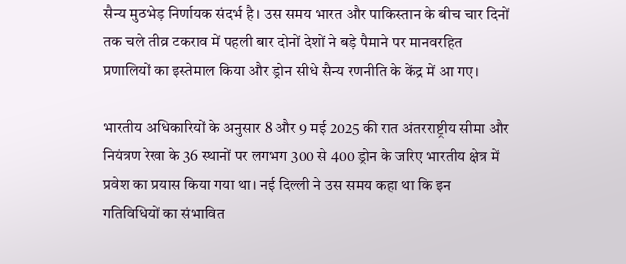सैन्य मुठभेड़ निर्णायक संदर्भ है। उस समय भारत और पाकिस्तान के बीच चार दिनों तक चले तीव्र टकराव में पहली बार दोनों देशों ने बड़े पैमाने पर मानवरहित प्रणालियों का इस्तेमाल किया और ड्रोन सीधे सैन्य रणनीति के केंद्र में आ गए।

भारतीय अधिकारियों के अनुसार 8 और 9 मई 2025 की रात अंतरराष्ट्रीय सीमा और नियंत्रण रेखा के 36 स्थानों पर लगभग 300 से 400 ड्रोन के जरिए भारतीय क्षेत्र में प्रवेश का प्रयास किया गया था। नई दिल्ली ने उस समय कहा था कि इन गतिविधियों का संभावित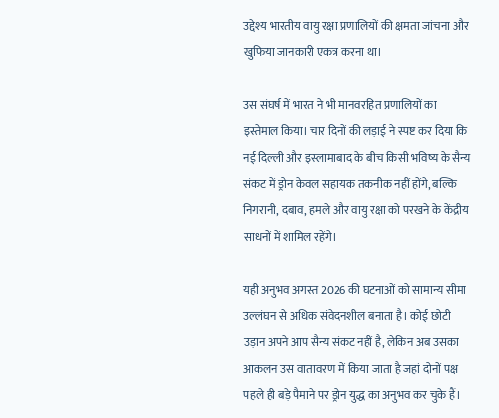उद्देश्य भारतीय वायु रक्षा प्रणालियों की क्षमता जांचना और खुफिया जानकारी एकत्र करना था।

उस संघर्ष में भारत ने भी मानवरहित प्रणालियों का इस्तेमाल किया। चार दिनों की लड़ाई ने स्पष्ट कर दिया कि नई दिल्ली और इस्लामाबाद के बीच किसी भविष्य के सैन्य संकट में ड्रोन केवल सहायक तकनीक नहीं होंगे, बल्कि निगरानी, दबाव, हमले और वायु रक्षा को परखने के केंद्रीय साधनों में शामिल रहेंगे।

यही अनुभव अगस्त 2026 की घटनाओं को सामान्य सीमा उल्लंघन से अधिक संवेदनशील बनाता है। कोई छोटी उड़ान अपने आप सैन्य संकट नहीं है, लेकिन अब उसका आकलन उस वातावरण में किया जाता है जहां दोनों पक्ष पहले ही बड़े पैमाने पर ड्रोन युद्ध का अनुभव कर चुके हैं।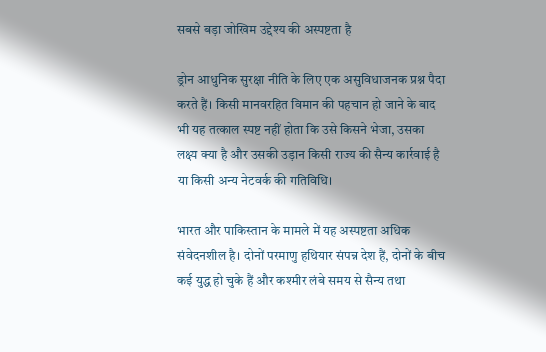सबसे बड़ा जोखिम उद्देश्य की अस्पष्टता है

ड्रोन आधुनिक सुरक्षा नीति के लिए एक असुविधाजनक प्रश्न पैदा करते हैं। किसी मानवरहित विमान की पहचान हो जाने के बाद भी यह तत्काल स्पष्ट नहीं होता कि उसे किसने भेजा, उसका लक्ष्य क्या है और उसकी उड़ान किसी राज्य की सैन्य कार्रवाई है या किसी अन्य नेटवर्क की गतिविधि।

भारत और पाकिस्तान के मामले में यह अस्पष्टता अधिक संवेदनशील है। दोनों परमाणु हथियार संपन्न देश हैं, दोनों के बीच कई युद्ध हो चुके हैं और कश्मीर लंबे समय से सैन्य तथा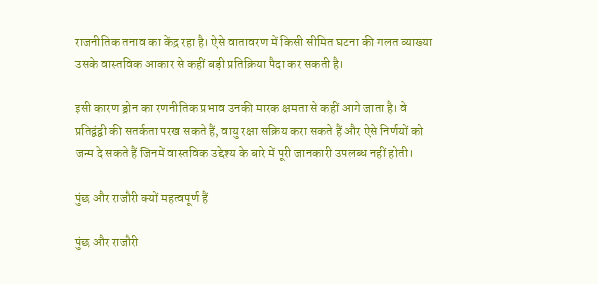राजनीतिक तनाव का केंद्र रहा है। ऐसे वातावरण में किसी सीमित घटना की गलत व्याख्या उसके वास्तविक आकार से कहीं बड़ी प्रतिक्रिया पैदा कर सकती है।

इसी कारण ड्रोन का रणनीतिक प्रभाव उनकी मारक क्षमता से कहीं आगे जाता है। वे प्रतिद्वंद्वी की सतर्कता परख सकते हैं, वायु रक्षा सक्रिय करा सकते हैं और ऐसे निर्णयों को जन्म दे सकते हैं जिनमें वास्तविक उद्देश्य के बारे में पूरी जानकारी उपलब्ध नहीं होती।

पुंछ और राजौरी क्यों महत्वपूर्ण हैं

पुंछ और राजौरी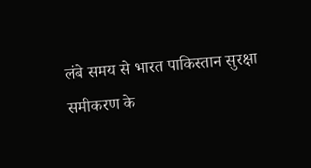लंबे समय से भारत पाकिस्तान सुरक्षा समीकरण के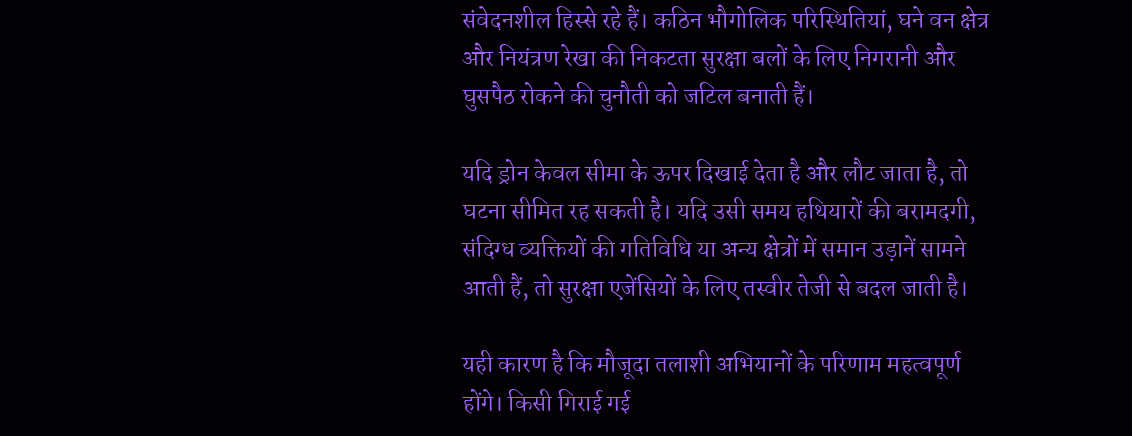संवेदनशील हिस्से रहे हैं। कठिन भौगोलिक परिस्थितियां, घने वन क्षेत्र और नियंत्रण रेखा की निकटता सुरक्षा बलों के लिए निगरानी और घुसपैठ रोकने की चुनौती को जटिल बनाती हैं।

यदि ड्रोन केवल सीमा के ऊपर दिखाई देता है और लौट जाता है, तो घटना सीमित रह सकती है। यदि उसी समय हथियारों की बरामदगी, संदिग्ध व्यक्तियों की गतिविधि या अन्य क्षेत्रों में समान उड़ानें सामने आती हैं, तो सुरक्षा एजेंसियों के लिए तस्वीर तेजी से बदल जाती है।

यही कारण है कि मौजूदा तलाशी अभियानों के परिणाम महत्वपूर्ण होंगे। किसी गिराई गई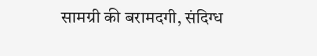सामग्री की बरामदगी, संदिग्ध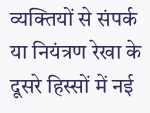व्यक्तियों से संपर्क या नियंत्रण रेखा के दूसरे हिस्सों में नई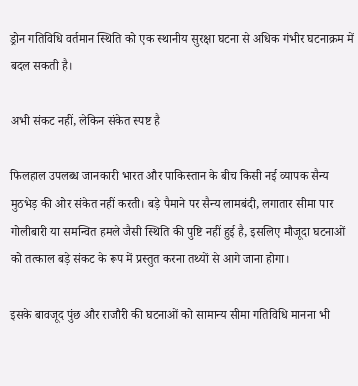ड्रोन गतिविधि वर्तमान स्थिति को एक स्थानीय सुरक्षा घटना से अधिक गंभीर घटनाक्रम में बदल सकती है।

अभी संकट नहीं, लेकिन संकेत स्पष्ट है

फिलहाल उपलब्ध जानकारी भारत और पाकिस्तान के बीच किसी नई व्यापक सैन्य मुठभेड़ की ओर संकेत नहीं करती। बड़े पैमाने पर सैन्य लामबंदी, लगातार सीमा पार गोलीबारी या समन्वित हमले जैसी स्थिति की पुष्टि नहीं हुई है, इसलिए मौजूदा घटनाओं को तत्काल बड़े संकट के रूप में प्रस्तुत करना तथ्यों से आगे जाना होगा।

इसके बावजूद पुंछ और राजौरी की घटनाओं को सामान्य सीमा गतिविधि मानना भी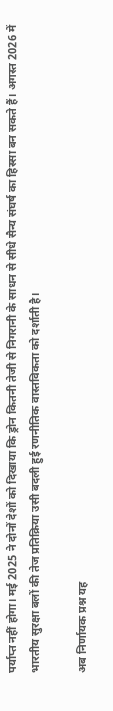पर्याप्त नहीं होगा। मई 2025 ने दोनों देशों को दिखाया कि ड्रोन कितनी तेजी से निगरानी के साधन से सीधे सैन्य संघर्ष का हिस्सा बन सकते हैं। अगस्त 2026 में भारतीय सुरक्षा बलों की तेज प्रतिक्रिया उसी बदली हुई रणनीतिक वास्तविकता को दर्शाती है।

अब निर्णायक प्रश्न यह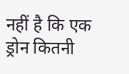नहीं है कि एक ड्रोन कितनी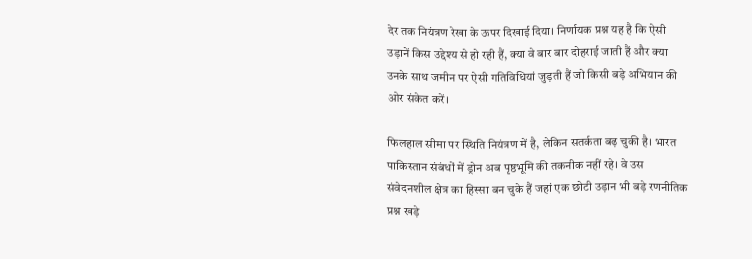देर तक नियंत्रण रेखा के ऊपर दिखाई दिया। निर्णायक प्रश्न यह है कि ऐसी उड़ानें किस उद्देश्य से हो रही हैं, क्या वे बार बार दोहराई जाती हैं और क्या उनके साथ जमीन पर ऐसी गतिविधियां जुड़ती हैं जो किसी बड़े अभियान की ओर संकेत करें।

फिलहाल सीमा पर स्थिति नियंत्रण में है, लेकिन सतर्कता बढ़ चुकी है। भारत पाकिस्तान संबंधों में ड्रोन अब पृष्ठभूमि की तकनीक नहीं रहे। वे उस संवेदनशील क्षेत्र का हिस्सा बन चुके हैं जहां एक छोटी उड़ान भी बड़े रणनीतिक प्रश्न खड़े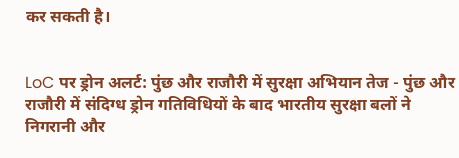कर सकती है।


LoC पर ड्रोन अलर्ट: पुंछ और राजौरी में सुरक्षा अभियान तेज - पुंछ और राजौरी में संदिग्ध ड्रोन गतिविधियों के बाद भारतीय सुरक्षा बलों ने निगरानी और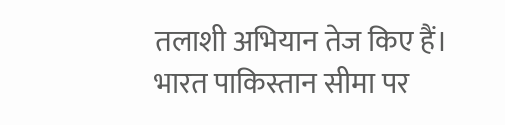तलाशी अभियान तेज किए हैं। भारत पाकिस्तान सीमा पर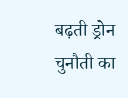बढ़ती ड्रोन चुनौती का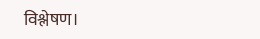विश्लेषण।